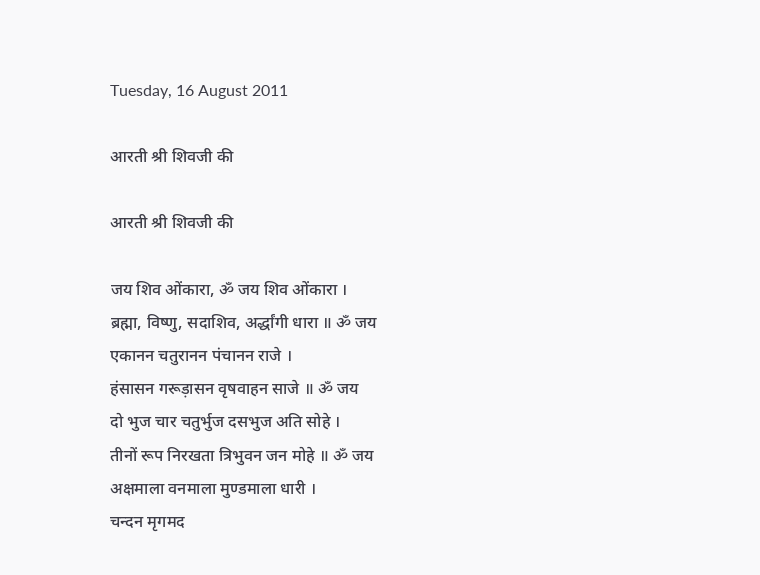Tuesday, 16 August 2011

आरती श्री शिवजी की

आरती श्री शिवजी की

जय शिव ओंकारा, ॐ जय शिव ओंकारा ।
ब्रह्मा, विष्णु, सदाशिव, अर्द्धांगी धारा ॥ ॐ जय
एकानन चतुरानन पंचानन राजे ।
हंसासन गरूड़ासन वृषवाहन साजे ॥ ॐ जय
दो भुज चार चतुर्भुज दसभुज अति सोहे ।
तीनों रूप निरखता त्रिभुवन जन मोहे ॥ ॐ जय
अक्षमाला वनमाला मुण्डमाला धारी ।
चन्दन मृगमद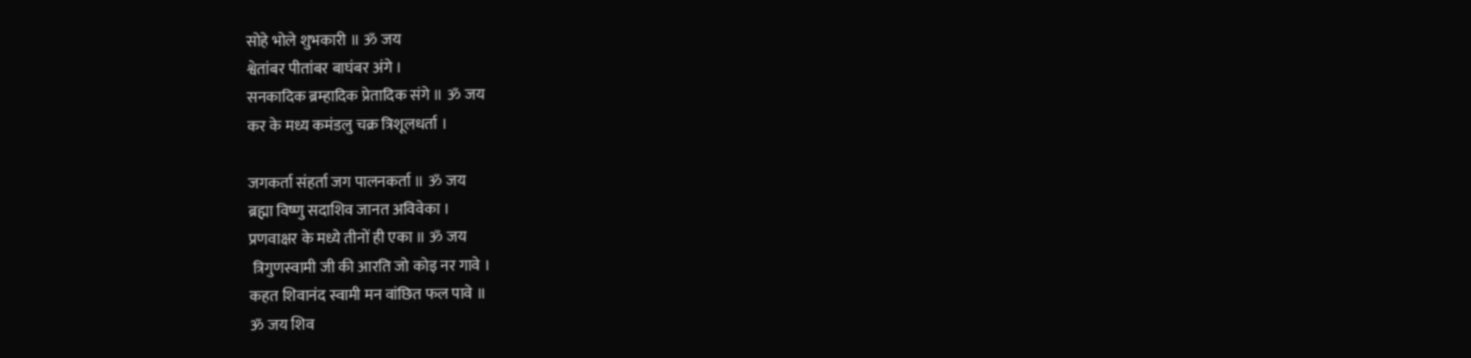सोहे भोले शुभकारी ॥ ॐ जय
श्वेतांबर पीतांबर बाघंबर अंगे ।
सनकादिक ब्रम्हादिक प्रेतादिक संगे ॥ ॐ जय
कर के मध्य कमंडलु चक्र त्रिशूलधर्ता ।

जगकर्ता संहर्ता जग पालनकर्ता ॥ ॐ जय
ब्रह्मा विष्णु सदाशिव जानत अविवेका ।
प्रणवाक्षर के मध्ये तीनों ही एका ॥ ॐ जय
 त्रिगुणस्वामी जी की आरति जो कोइ नर गावे ।
कहत शिवानंद स्वामी मन वांछित फल पावे ॥
ॐ जय शिव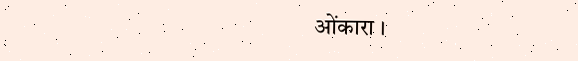ओंकारा ।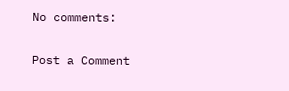No comments:

Post a Comment